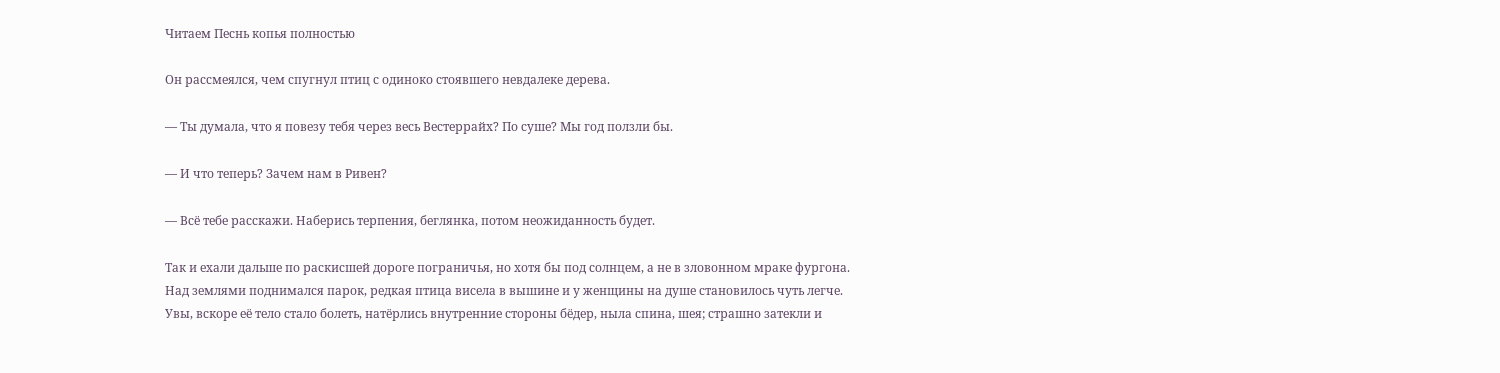Читаем Песнь копья полностью

Он рассмеялся, чем спугнул птиц с одиноко стоявшего невдалеке дерева.

— Ты думала, что я повезу тебя через весь Вестеррайх? По суше? Мы год ползли бы.

— И что теперь? Зачем нам в Ривен?

— Всё тебе расскажи. Наберись терпения, беглянка, потом неожиданность будет.

Так и ехали дальше по раскисшей дороге пограничья, но хотя бы под солнцем, а не в зловонном мраке фургона. Над землями поднимался парок, редкая птица висела в вышине и у женщины на душе становилось чуть легче. Увы, вскоре её тело стало болеть, натёрлись внутренние стороны бёдер, ныла спина, шея; страшно затекли и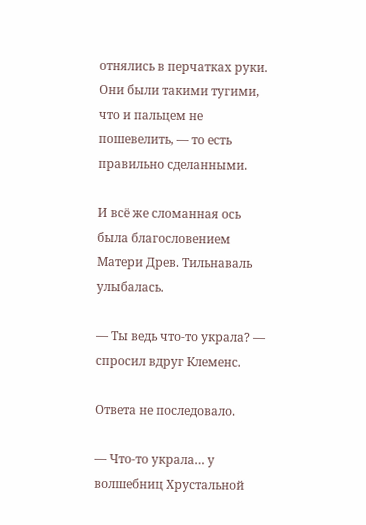отнялись в перчатках руки. Они были такими тугими, что и пальцем не пошевелить, — то есть правильно сделанными.

И всё же сломанная ось была благословением Матери Древ. Тильнаваль улыбалась.

— Ты ведь что-то украла? — спросил вдруг Клеменс.

Ответа не последовало.

— Что-то украла… у волшебниц Хрустальной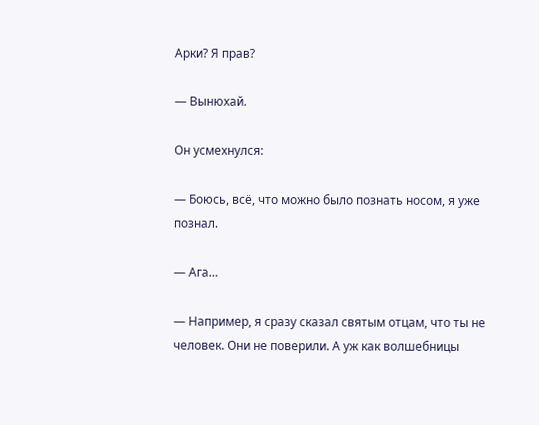Арки? Я прав?

— Вынюхай.

Он усмехнулся:

— Боюсь, всё, что можно было познать носом, я уже познал.

— Ага…

— Например, я сразу сказал святым отцам, что ты не человек. Они не поверили. А уж как волшебницы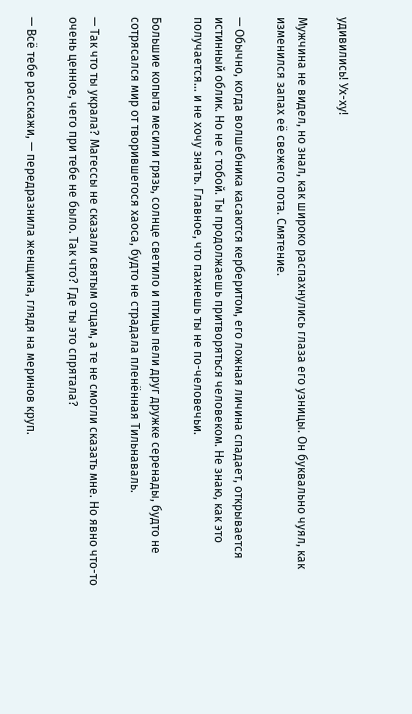удивились! Ух-ху!

Мужчина не видел, но знал, как широко распахнулись глаза его узницы. Он буквально чуял, как изменился запах её свежего пота. Смятение.

— Обычно, когда волшебника касаются керберитом, его ложная личина спадает, открывается истинный облик. Но не с тобой. Ты продолжаешь притворяться человеком. Не знаю, как это получается… и не хочу знать. Главное, что пахнешь ты не по-человечьи.

Большие копыта месили грязь, солнце светило и птицы пели друг дружке серенады, будто не сотрясался мир от творившегося хаоса, будто не страдала пленённая Тильнаваль.

— Так что ты украла? Магессы не сказали святым отцам, а те не смогли сказать мне. Но явно что-то очень ценное, чего при тебе не было. Так что? Где ты это спрятала?

— Всё тебе расскажи, — передразнила женщина, глядя на меринов круп.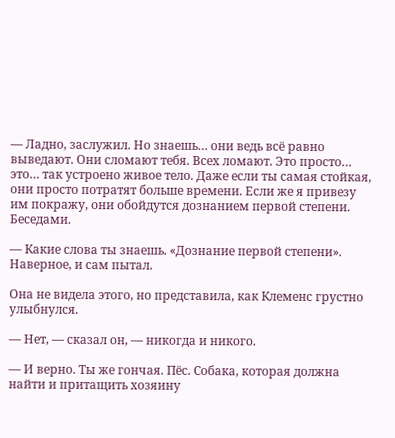— Ладно, заслужил. Но знаешь… они ведь всё равно выведают. Они сломают тебя. Всех ломают. Это просто… это… так устроено живое тело. Даже если ты самая стойкая, они просто потратят больше времени. Если же я привезу им покражу, они обойдутся дознанием первой степени. Беседами.

— Какие слова ты знаешь. «Дознание первой степени». Наверное, и сам пытал.

Она не видела этого, но представила, как Клеменс грустно улыбнулся.

— Нет, — сказал он, — никогда и никого.

— И верно. Ты же гончая. Пёс. Собака, которая должна найти и притащить хозяину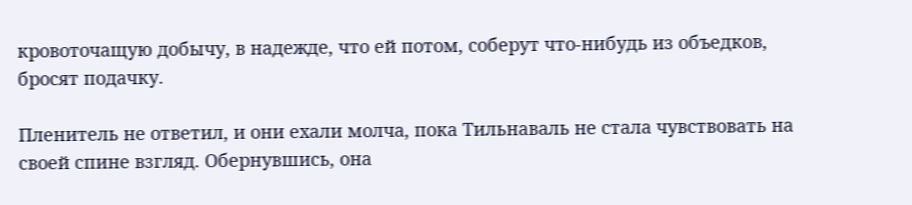кровоточащую добычу, в надежде, что ей потом, соберут что-нибудь из объедков, бросят подачку.

Пленитель не ответил, и они ехали молча, пока Тильнаваль не стала чувствовать на своей спине взгляд. Обернувшись, она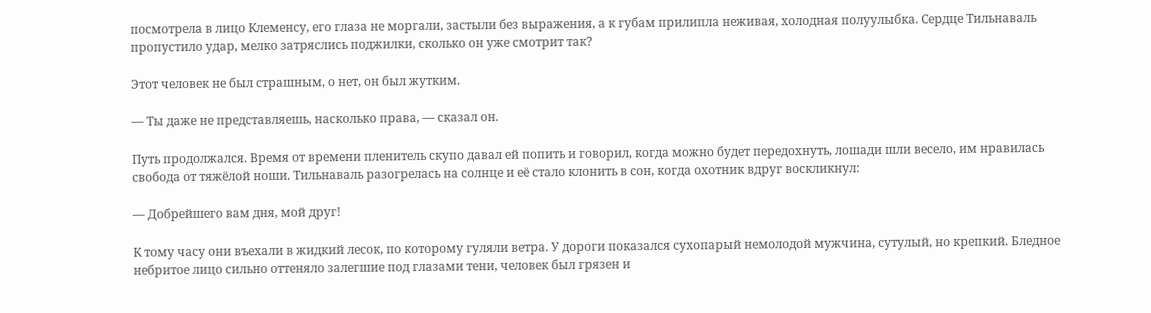посмотрела в лицо Клеменсу, его глаза не моргали, застыли без выражения, а к губам прилипла неживая, холодная полуулыбка. Сердце Тильнаваль пропустило удар, мелко затряслись поджилки, сколько он уже смотрит так?

Этот человек не был страшным, о нет, он был жутким.

— Ты даже не представляешь, насколько права, — сказал он.

Путь продолжался. Время от времени пленитель скупо давал ей попить и говорил, когда можно будет передохнуть, лошади шли весело, им нравилась свобода от тяжёлой ноши. Тильнаваль разогрелась на солнце и её стало клонить в сон, когда охотник вдруг воскликнул:

— Добрейшего вам дня, мой друг!

К тому часу они въехали в жидкий лесок, по которому гуляли ветра. У дороги показался сухопарый немолодой мужчина, сутулый, но крепкий. Бледное небритое лицо сильно оттеняло залегшие под глазами тени, человек был грязен и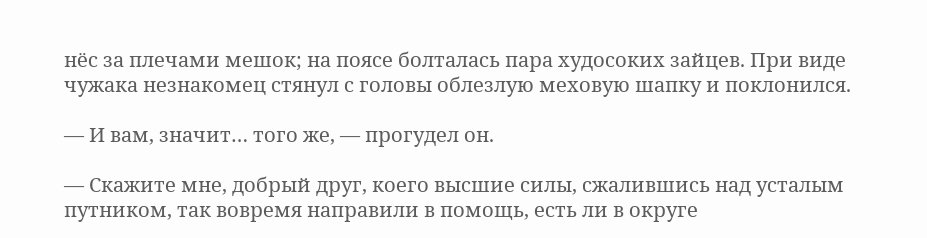нёс за плечами мешок; на поясе болталась пара худосоких зайцев. При виде чужака незнакомец стянул с головы облезлую меховую шапку и поклонился.

— И вам, значит… того же, — прогудел он.

— Скажите мне, добрый друг, коего высшие силы, сжалившись над усталым путником, так вовремя направили в помощь, есть ли в округе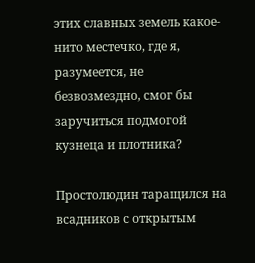этих славных земель какое-нито местечко, где я, разумеется, не безвозмездно, смог бы заручиться подмогой кузнеца и плотника?

Простолюдин таращился на всадников с открытым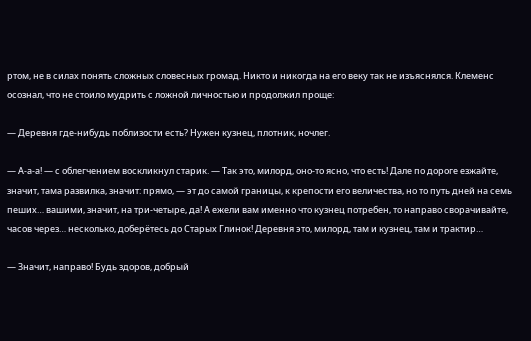ртом, не в силах понять сложных словесных громад. Никто и никогда на его веку так не изъяснялся. Клеменс осознал, что не стоило мудрить с ложной личностью и продолжил проще:

— Деревня где-нибудь поблизости есть? Нужен кузнец, плотник, ночлег.

— А-а-а! — с облегчением воскликнул старик. — Так это, милорд, оно-то ясно, что есть! Дале по дороге езжайте, значит, тама развилка, значит: прямо, — эт до самой границы, к крепости его величества, но то путь дней на семь пеших… вашими, значит, на три-четыре, да! А ежели вам именно что кузнец потребен, то направо сворачивайте, часов через… несколько, доберётесь до Старых Глинок! Деревня это, милорд, там и кузнец, там и трактир…

— Значит, направо! Будь здоров, добрый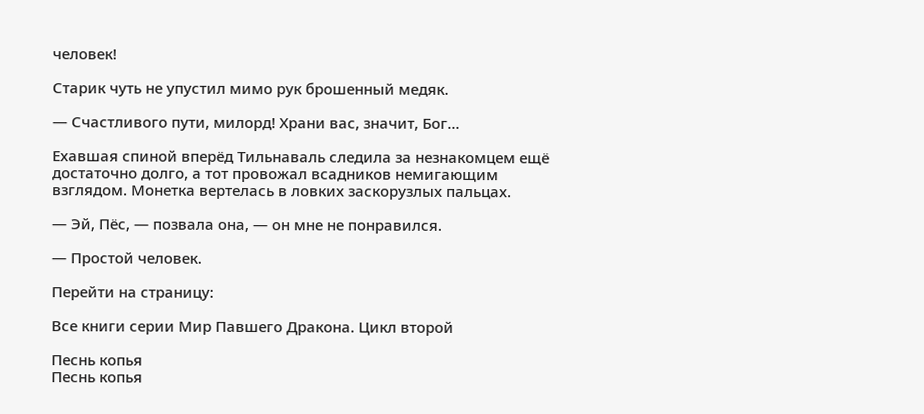человек!

Старик чуть не упустил мимо рук брошенный медяк.

— Счастливого пути, милорд! Храни вас, значит, Бог…

Ехавшая спиной вперёд Тильнаваль следила за незнакомцем ещё достаточно долго, а тот провожал всадников немигающим взглядом. Монетка вертелась в ловких заскорузлых пальцах.

— Эй, Пёс, — позвала она, — он мне не понравился.

— Простой человек.

Перейти на страницу:

Все книги серии Мир Павшего Дракона. Цикл второй

Песнь копья
Песнь копья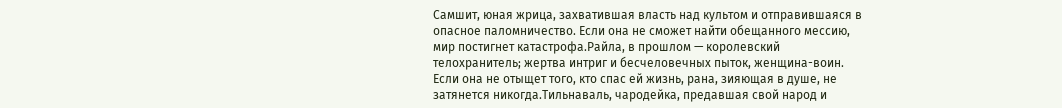Самшит, юная жрица, захватившая власть над культом и отправившаяся в опасное паломничество. Если она не сможет найти обещанного мессию, мир постигнет катастрофа.Райла, в прошлом — королевский телохранитель; жертва интриг и бесчеловечных пыток, женщина-воин. Если она не отыщет того, кто спас ей жизнь, рана, зияющая в душе, не затянется никогда.Тильнаваль, чародейка, предавшая свой народ и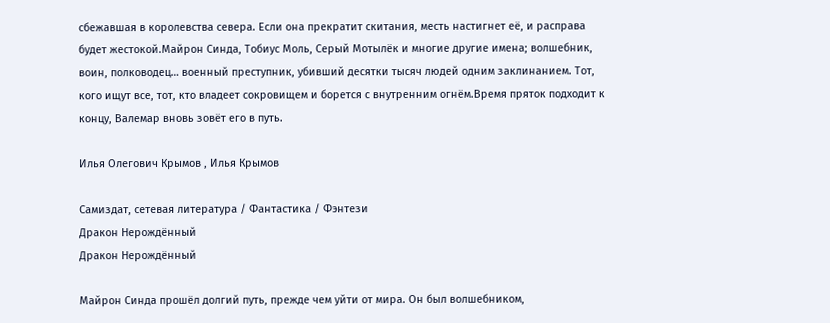сбежавшая в королевства севера. Если она прекратит скитания, месть настигнет её, и расправа будет жестокой.Майрон Синда, Тобиус Моль, Серый Мотылёк и многие другие имена; волшебник, воин, полководец… военный преступник, убивший десятки тысяч людей одним заклинанием. Тот, кого ищут все, тот, кто владеет сокровищем и борется с внутренним огнём.Время пряток подходит к концу, Валемар вновь зовёт его в путь.

Илья Олегович Крымов , Илья Крымов

Самиздат, сетевая литература / Фантастика / Фэнтези
Дракон Нерождённый
Дракон Нерождённый

Майрон Синда прошёл долгий путь, прежде чем уйти от мира. Он был волшебником,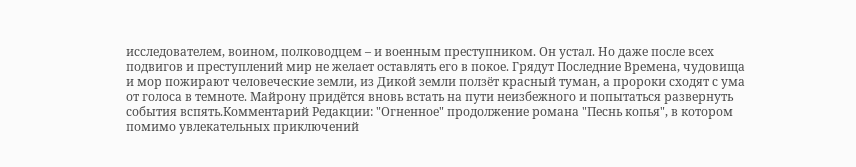исследователем, воином, полководцем – и военным преступником. Он устал. Но даже после всех подвигов и преступлений мир не желает оставлять его в покое. Грядут Последние Времена, чудовища и мор пожирают человеческие земли, из Дикой земли ползёт красный туман, а пророки сходят с ума от голоса в темноте. Майрону придётся вновь встать на пути неизбежного и попытаться развернуть события вспять.Комментарий Редакции: "Огненное" продолжение романа "Песнь копья", в котором помимо увлекательных приключений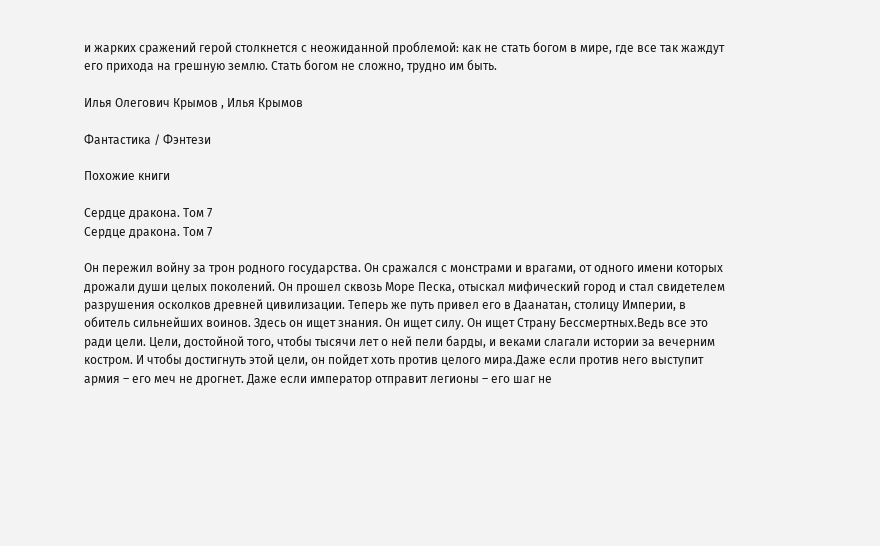и жарких сражений герой столкнется с неожиданной проблемой: как не стать богом в мире, где все так жаждут его прихода на грешную землю. Стать богом не сложно, трудно им быть.

Илья Олегович Крымов , Илья Крымов

Фантастика / Фэнтези

Похожие книги

Сердце дракона. Том 7
Сердце дракона. Том 7

Он пережил войну за трон родного государства. Он сражался с монстрами и врагами, от одного имени которых дрожали души целых поколений. Он прошел сквозь Море Песка, отыскал мифический город и стал свидетелем разрушения осколков древней цивилизации. Теперь же путь привел его в Даанатан, столицу Империи, в обитель сильнейших воинов. Здесь он ищет знания. Он ищет силу. Он ищет Страну Бессмертных.Ведь все это ради цели. Цели, достойной того, чтобы тысячи лет о ней пели барды, и веками слагали истории за вечерним костром. И чтобы достигнуть этой цели, он пойдет хоть против целого мира.Даже если против него выступит армия – его меч не дрогнет. Даже если император отправит легионы – его шаг не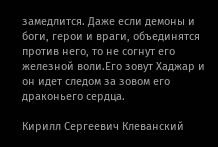замедлится. Даже если демоны и боги, герои и враги, объединятся против него, то не согнут его железной воли.Его зовут Хаджар и он идет следом за зовом его драконьего сердца.

Кирилл Сергеевич Клеванский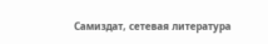Самиздат, сетевая литература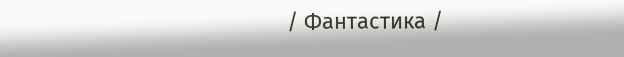/ Фантастика /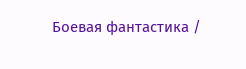Боевая фантастика /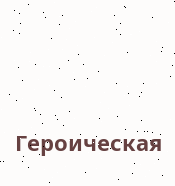Героическая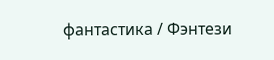фантастика / Фэнтези